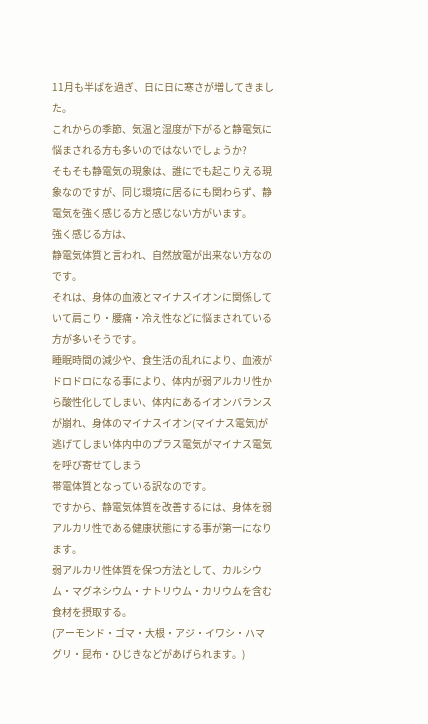11月も半ばを過ぎ、日に日に寒さが増してきました。
これからの季節、気温と湿度が下がると静電気に悩まされる方も多いのではないでしょうか?
そもそも静電気の現象は、誰にでも起こりえる現象なのですが、同じ環境に居るにも関わらず、静電気を強く感じる方と感じない方がいます。
強く感じる方は、
静電気体質と言われ、自然放電が出来ない方なのです。
それは、身体の血液とマイナスイオンに関係していて肩こり・腰痛・冷え性などに悩まされている方が多いそうです。
睡眠時間の減少や、食生活の乱れにより、血液がドロドロになる事により、体内が弱アルカリ性から酸性化してしまい、体内にあるイオンバランスが崩れ、身体のマイナスイオン(マイナス電気)が逃げてしまい体内中のプラス電気がマイナス電気を呼び寄せてしまう
帯電体質となっている訳なのです。
ですから、静電気体質を改善するには、身体を弱アルカリ性である健康状態にする事が第一になります。
弱アルカリ性体質を保つ方法として、カルシウム・マグネシウム・ナトリウム・カリウムを含む食材を摂取する。
(アーモンド・ゴマ・大根・アジ・イワシ・ハマグリ・昆布・ひじきなどがあげられます。)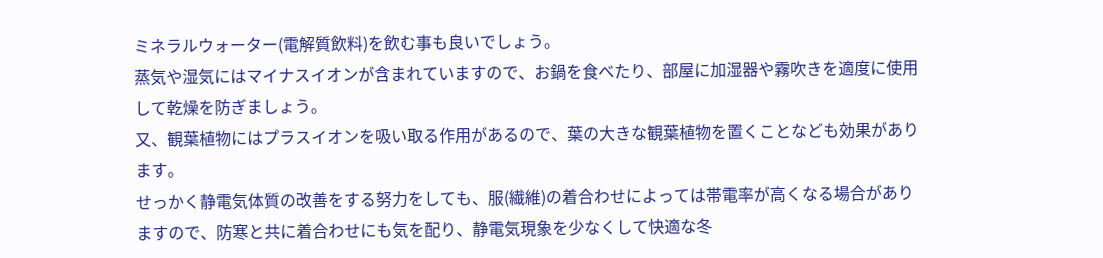ミネラルウォーター(電解質飲料)を飲む事も良いでしょう。
蒸気や湿気にはマイナスイオンが含まれていますので、お鍋を食べたり、部屋に加湿器や霧吹きを適度に使用して乾燥を防ぎましょう。
又、観葉植物にはプラスイオンを吸い取る作用があるので、葉の大きな観葉植物を置くことなども効果があります。
せっかく静電気体質の改善をする努力をしても、服(繊維)の着合わせによっては帯電率が高くなる場合がありますので、防寒と共に着合わせにも気を配り、静電気現象を少なくして快適な冬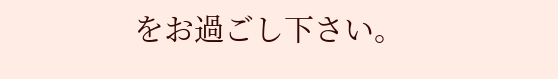をお過ごし下さい。